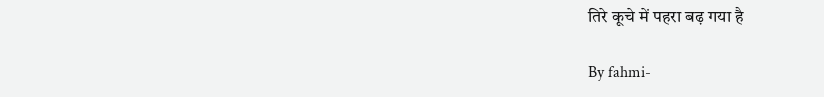तिरे कूचे में पहरा बढ़ गया है

By fahmi-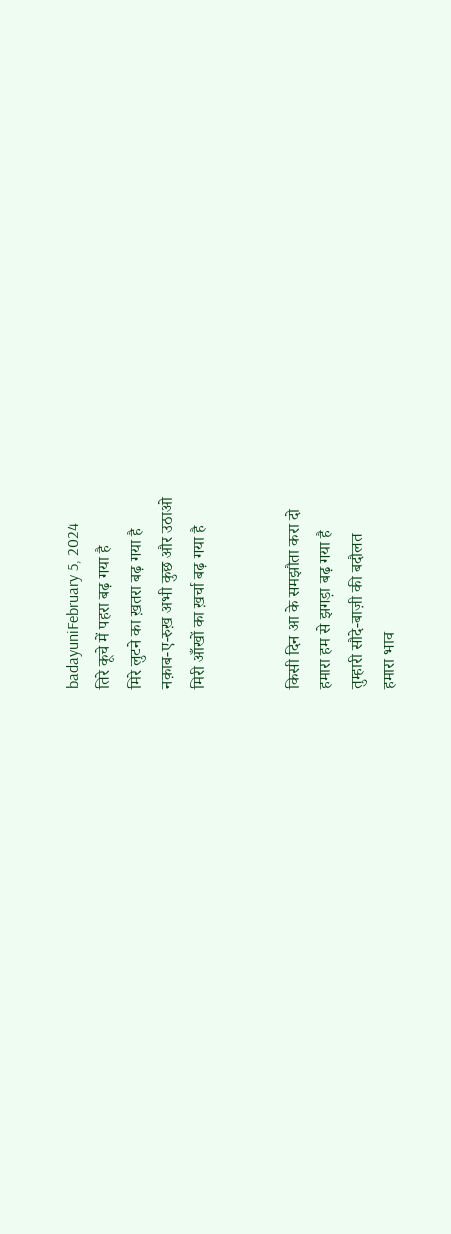badayuniFebruary 5, 2024
तिरे कूचे में पहरा बढ़ गया है
मिरे लुटने का ख़तरा बढ़ गया है
नक़ाब-ए-रुख़ अभी कुछ और उठाओ
मिरी आँखों का ख़र्चा बढ़ गया है


किसी दिन आ के समझौता करा दो
हमारा हम से झगड़ा बढ़ गया है
तुम्हारी सौदे-बाज़ी की बदौलत
हमारा भाव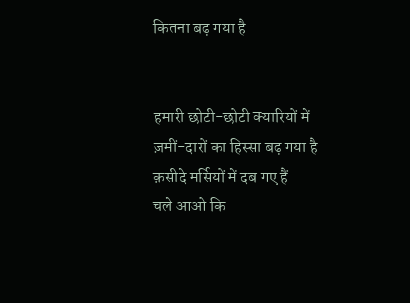कितना बढ़ गया है


हमारी छोटी-छोटी क्यारियों में
ज़मीं-दारों का हिस्सा बढ़ गया है
क़सीदे मर्सियों में दब गए हैं
चले आओ कि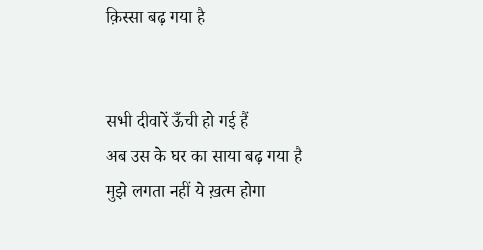क़िस्सा बढ़ गया है


सभी दीवारें ऊँची हो गई हैं
अब उस के घर का साया बढ़ गया है
मुझे लगता नहीं ये ख़त्म होगा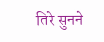तिरे सुनने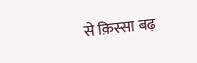से क़िस्सा बढ़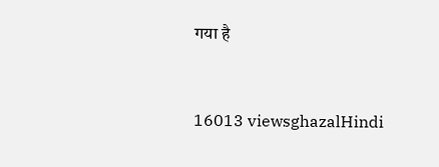गया है


16013 viewsghazalHindi